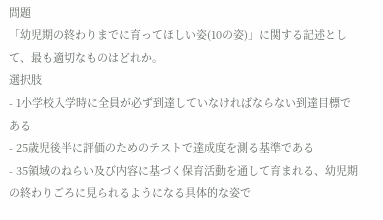問題
「幼児期の終わりまでに育ってほしい姿(10の姿)」に関する記述として、最も適切なものはどれか。
選択肢
- 1小学校入学時に全員が必ず到達していなければならない到達目標である
- 25歳児後半に評価のためのテストで達成度を測る基準である
- 35領域のねらい及び内容に基づく保育活動を通して育まれる、幼児期の終わりごろに見られるようになる具体的な姿で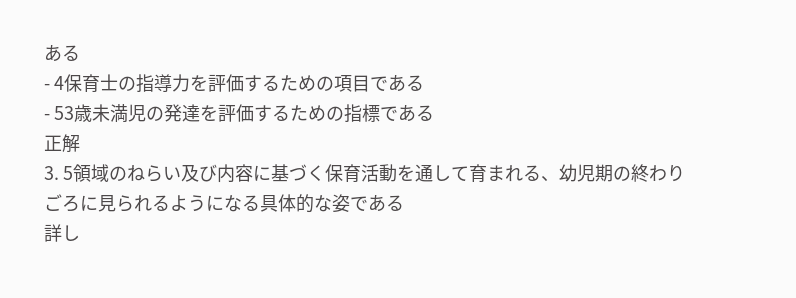ある
- 4保育士の指導力を評価するための項目である
- 53歳未満児の発達を評価するための指標である
正解
3. 5領域のねらい及び内容に基づく保育活動を通して育まれる、幼児期の終わりごろに見られるようになる具体的な姿である
詳し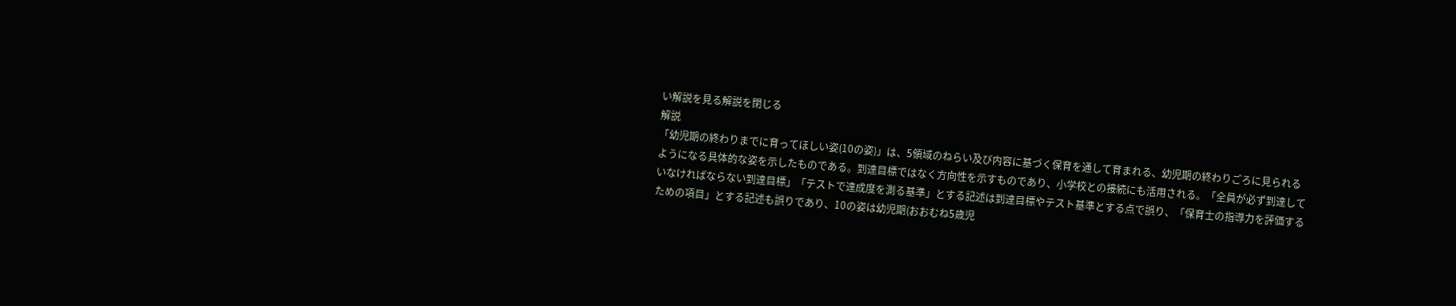い解説を見る解説を閉じる
解説
「幼児期の終わりまでに育ってほしい姿(10の姿)」は、5領域のねらい及び内容に基づく保育を通して育まれる、幼児期の終わりごろに見られるようになる具体的な姿を示したものである。到達目標ではなく方向性を示すものであり、小学校との接続にも活用される。「全員が必ず到達していなければならない到達目標」「テストで達成度を測る基準」とする記述は到達目標やテスト基準とする点で誤り、「保育士の指導力を評価するための項目」とする記述も誤りであり、10の姿は幼児期(おおむね5歳児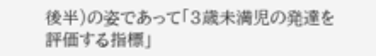後半)の姿であって「3歳未満児の発達を評価する指標」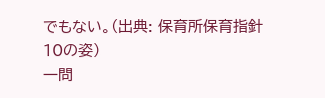でもない。(出典: 保育所保育指針 10の姿)
一問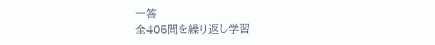一答
全405問を繰り返し学習